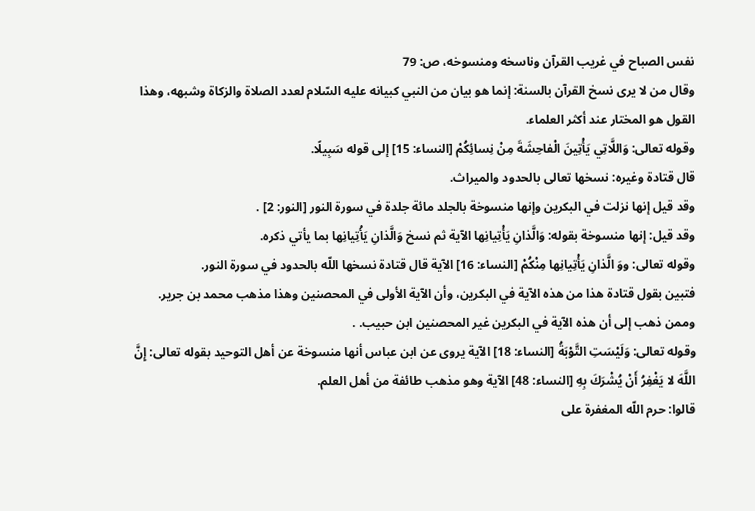نفس الصباح في غريب القرآن وناسخه ومنسوخه، ص: 79
وقال من لا يرى نسخ القرآن بالسنة: إنما هو بيان من النبي كبيانه عليه السّلام لعدد الصلاة والزكاة وشبهه، وهذا القول هو المختار عند أكثر العلماء.
وقوله تعالى: وَاللَّاتِي يَأْتِينَ الْفاحِشَةَ مِنْ نِسائِكُمْ [النساء: 15] إلى قوله سَبِيلًا.
قال قتادة وغيره: نسخها تعالى بالحدود والميراث.
وقد قيل إنها نزلت في البكرين وإنها منسوخة بالجلد مائة جلدة في سورة النور [النور: 2] .
وقد قيل: إنها منسوخة بقوله: وَالَّذانِ يَأْتِيانِها الآية ثم نسخ وَالَّذانِ يَأْتِيانِها بما يأتي ذكره.
وقوله تعالى: ووَ الَّذانِ يَأْتِيانِها مِنْكُمْ [النساء: 16] الآية قال قتادة نسخها اللّه بالحدود في سورة النور.
فتبين بقول قتادة هذا من هذه الآية في البكرين، وأن الآية الأولى في المحصنين وهذا مذهب محمد بن جرير.
وممن ذهب إلى أن هذه الآية في البكرين غير المحصنين ابن حبيب. .
وقوله تعالى: وَلَيْسَتِ التَّوْبَةُ [النساء: 18] الآية يروى عن ابن عباس أنها منسوخة عن أهل التوحيد بقوله تعالى: إِنَّ اللَّهَ لا يَغْفِرُ أَنْ يُشْرَكَ بِهِ [النساء: 48] الآية وهو مذهب طائفة من أهل العلم.
قالوا: حرم اللّه المغفرة على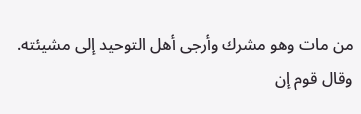من مات وهو مشرك وأرجى أهل التوحيد إلى مشيئته.
وقال قوم إن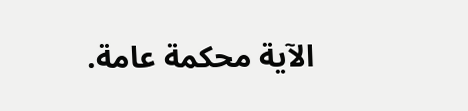الآية محكمة عامة.